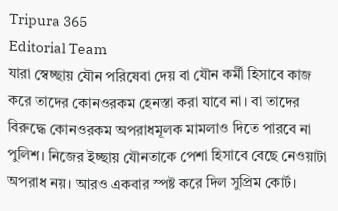Tripura 365
Editorial Team
যারা স্বেচ্ছায় যৌন পরিষেবা দেয় বা যৌন কর্মী হিসাবে কাজ করে তাদের কোনওরকম হেনস্তা করা যাবে না। বা তাদের বিরুদ্ধে কোনওরকম অপরাধমূলক মামলাও দিতে পারবে না পুলিশ। নিজের ইচ্ছায় যৌনতাকে পেশা হিসাবে বেছে নেওয়াটা অপরাধ নয়। আরও একবার স্পষ্ট করে দিল সুপ্রিম কোর্ট।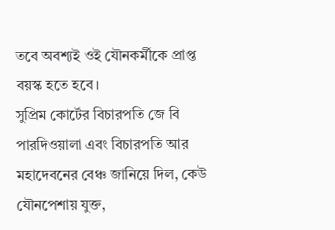তবে অবশ্যই ওই যৌনকর্মীকে প্রাপ্ত বয়স্ক হতে হবে।
সুপ্রিম কোর্টের বিচারপতি জে বি পারদিওয়ালা এবং বিচারপতি আর মহাদেবনের বেঞ্চ জানিয়ে দিল, কেউ যৌনপেশায় যুক্ত,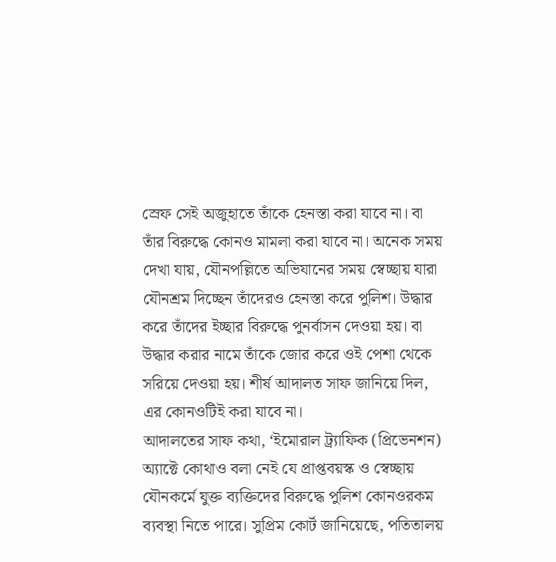স্রেফ সেই অজুহাতে তাঁকে হেনস্তা করা যাবে না। বা তাঁর বিরুদ্ধে কোনও মামলা করা যাবে না। অনেক সময় দেখা যায়, যৌনপল্লিতে অভিযানের সময় স্বেচ্ছায় যারা যৌনশ্রম দিচ্ছেন তাঁদেরও হেনস্তা করে পুলিশ। উদ্ধার করে তাঁদের ইচ্ছার বিরুদ্ধে পুনর্বাসন দেওয়া হয়। বা উদ্ধার করার নামে তাঁকে জোর করে ওই পেশা থেকে সরিয়ে দেওয়া হয়। শীর্ষ আদালত সাফ জানিয়ে দিল, এর কোনওটিই করা যাবে না।
আদালতের সাফ কথা, ‘ইমোরাল ট্র্যাফিক (প্রিভেনশন) অ্যাক্টে কোথাও বলা নেই যে প্রাপ্তবয়স্ক ও স্বেচ্ছায় যৌনকর্মে যুক্ত ব্যক্তিদের বিরুদ্ধে পুলিশ কোনওরকম ব্যবস্থা নিতে পারে। সুপ্রিম কোর্ট জানিয়েছে, পতিতালয়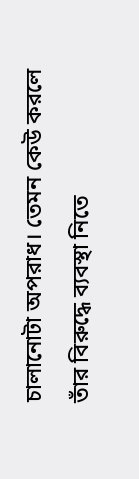চালানোটা অপরাধ। তেমন কেউ করলে তাঁর বিরুদ্ধে ব্যবস্থা নিতে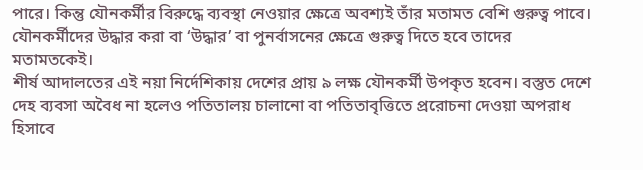পারে। কিন্তু যৌনকর্মীর বিরুদ্ধে ব্যবস্থা নেওয়ার ক্ষেত্রে অবশ্যই তাঁর মতামত বেশি গুরুত্ব পাবে। যৌনকর্মীদের উদ্ধার করা বা ‘উদ্ধার’ বা পুনর্বাসনের ক্ষেত্রে গুরুত্ব দিতে হবে তাদের মতামতকেই।
শীর্ষ আদালতের এই নয়া নির্দেশিকায় দেশের প্রায় ৯ লক্ষ যৌনকর্মী উপকৃত হবেন। বস্তুত দেশে দেহ ব্যবসা অবৈধ না হলেও পতিতালয় চালানো বা পতিতাবৃত্তিতে প্ররোচনা দেওয়া অপরাধ হিসাবে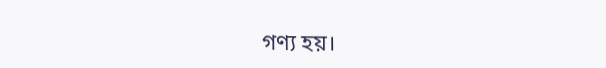গণ্য হয়।